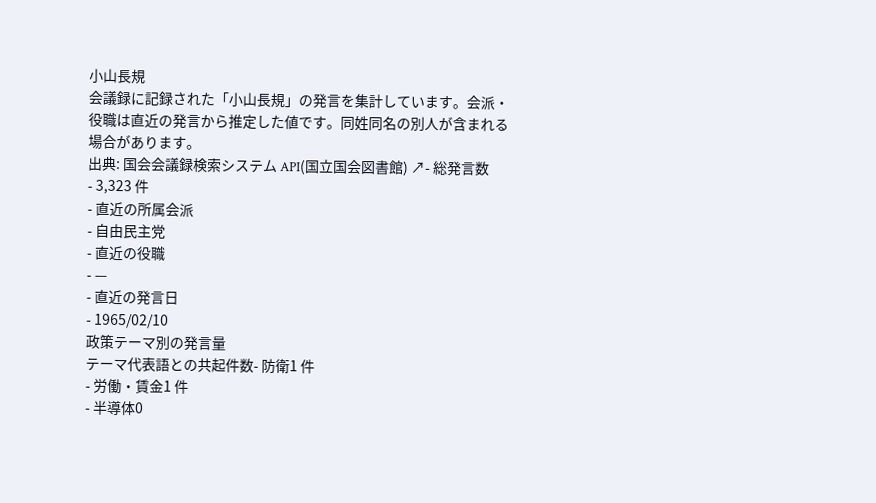小山長規
会議録に記録された「小山長規」の発言を集計しています。会派・役職は直近の発言から推定した値です。同姓同名の別人が含まれる場合があります。
出典: 国会会議録検索システム API(国立国会図書館) ↗- 総発言数
- 3,323 件
- 直近の所属会派
- 自由民主党
- 直近の役職
- —
- 直近の発言日
- 1965/02/10
政策テーマ別の発言量
テーマ代表語との共起件数- 防衛1 件
- 労働・賃金1 件
- 半導体0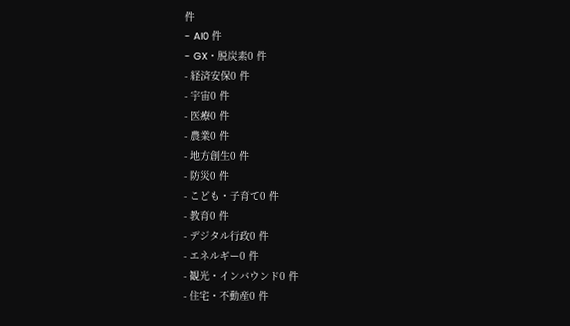件
- AI0 件
- GX・脱炭素0 件
- 経済安保0 件
- 宇宙0 件
- 医療0 件
- 農業0 件
- 地方創生0 件
- 防災0 件
- こども・子育て0 件
- 教育0 件
- デジタル行政0 件
- エネルギー0 件
- 観光・インバウンド0 件
- 住宅・不動産0 件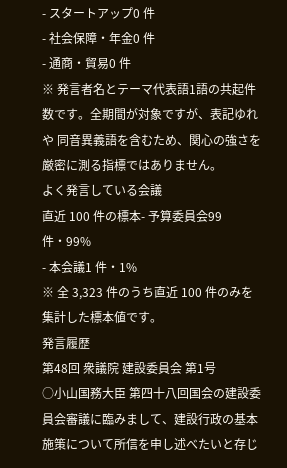- スタートアップ0 件
- 社会保障・年金0 件
- 通商・貿易0 件
※ 発言者名とテーマ代表語1語の共起件数です。全期間が対象ですが、表記ゆれや 同音異義語を含むため、関心の強さを厳密に測る指標ではありません。
よく発言している会議
直近 100 件の標本- 予算委員会99 件・99%
- 本会議1 件・1%
※ 全 3,323 件のうち直近 100 件のみを集計した標本値です。
発言履歴
第48回 衆議院 建設委員会 第1号
○小山国務大臣 第四十八回国会の建設委員会審議に臨みまして、建設行政の基本施策について所信を申し述べたいと存じ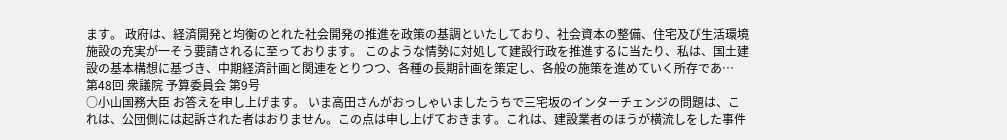ます。 政府は、経済開発と均衡のとれた社会開発の推進を政策の基調といたしており、社会資本の整備、住宅及び生活環境施設の充実が一そう要請されるに至っております。 このような情勢に対処して建設行政を推進するに当たり、私は、国土建設の基本構想に基づき、中期経済計画と関連をとりつつ、各種の長期計画を策定し、各般の施策を進めていく所存であ…
第48回 衆議院 予算委員会 第9号
○小山国務大臣 お答えを申し上げます。 いま高田さんがおっしゃいましたうちで三宅坂のインターチェンジの問題は、これは、公団側には起訴された者はおりません。この点は申し上げておきます。これは、建設業者のほうが横流しをした事件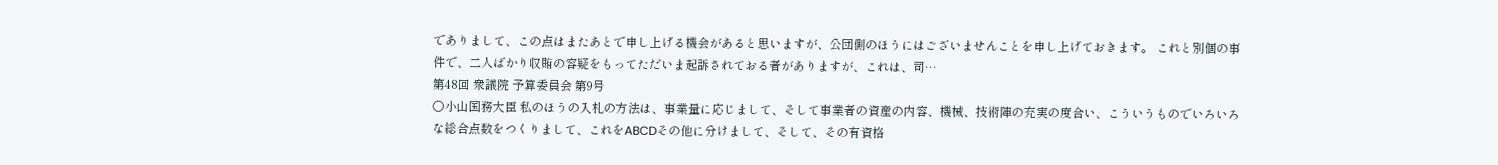でありまして、この点はまたあとで申し上げる機会があると思いますが、公団側のほうにはございませんことを申し上げておきます。 これと別個の事件で、二人ばかり収賄の容疑をもってただいま起訴されておる者がありますが、これは、司…
第48回 衆議院 予算委員会 第9号
○小山国務大臣 私のほうの入札の方法は、事業量に応じまして、そして事業者の資産の内容、機械、技術陣の充実の度合い、こういうものでいろいろな総合点数をつくりまして、これをABCDその他に分けまして、そして、その有資格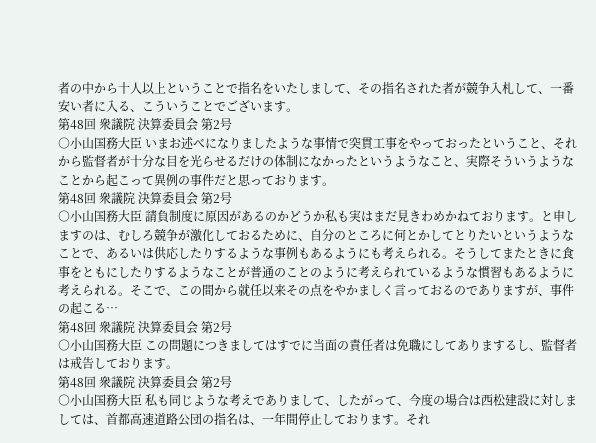者の中から十人以上ということで指名をいたしまして、その指名された者が競争入札して、一番安い者に入る、こういうことでございます。
第48回 衆議院 決算委員会 第2号
○小山国務大臣 いまお述べになりましたような事情で突貫工事をやっておったということ、それから監督者が十分な目を光らせるだけの体制になかったというようなこと、実際そういうようなことから起こって異例の事件だと思っております。
第48回 衆議院 決算委員会 第2号
○小山国務大臣 請負制度に原因があるのかどうか私も実はまだ見きわめかねております。と申しますのは、むしろ競争が激化しておるために、自分のところに何とかしてとりたいというようなことで、あるいは供応したりするような事例もあるようにも考えられる。そうしてまたときに食事をともにしたりするようなことが普通のことのように考えられているような慣習もあるように考えられる。そこで、この間から就任以来その点をやかましく言っておるのでありますが、事件の起こる…
第48回 衆議院 決算委員会 第2号
○小山国務大臣 この問題につきましてはすでに当面の責任者は免職にしてありまするし、監督者は戒告しております。
第48回 衆議院 決算委員会 第2号
○小山国務大臣 私も同じような考えでありまして、したがって、今度の場合は西松建設に対しましては、首都高速道路公団の指名は、一年間停止しております。それ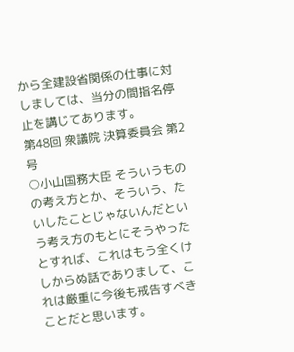から全建設省関係の仕事に対しましては、当分の間指名停止を講じてあります。
第48回 衆議院 決算委員会 第2号
○小山国務大臣 そういうものの考え方とか、そういう、たいしたことじゃないんだという考え方のもとにそうやったとすれば、これはもう全くけしからぬ話でありまして、これは厳重に今後も戒告すべきことだと思います。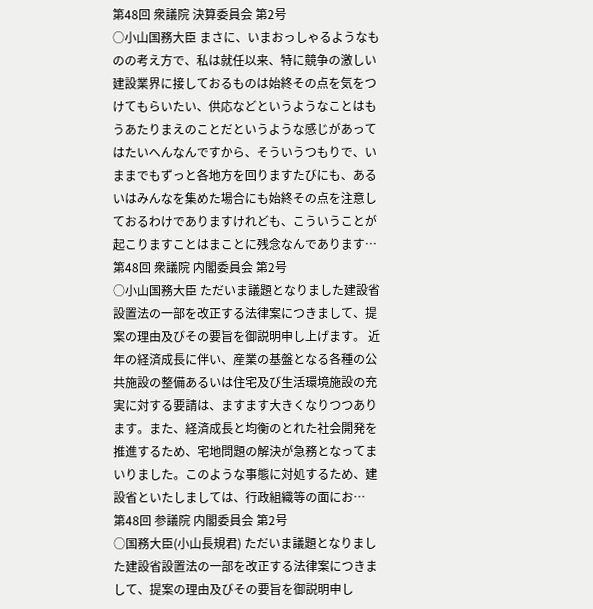第48回 衆議院 決算委員会 第2号
○小山国務大臣 まさに、いまおっしゃるようなものの考え方で、私は就任以来、特に競争の激しい建設業界に接しておるものは始終その点を気をつけてもらいたい、供応などというようなことはもうあたりまえのことだというような感じがあってはたいへんなんですから、そういうつもりで、いままでもずっと各地方を回りますたびにも、あるいはみんなを集めた場合にも始終その点を注意しておるわけでありますけれども、こういうことが起こりますことはまことに残念なんであります…
第48回 衆議院 内閣委員会 第2号
○小山国務大臣 ただいま議題となりました建設省設置法の一部を改正する法律案につきまして、提案の理由及びその要旨を御説明申し上げます。 近年の経済成長に伴い、産業の基盤となる各種の公共施設の整備あるいは住宅及び生活環境施設の充実に対する要請は、ますます大きくなりつつあります。また、経済成長と均衡のとれた社会開発を推進するため、宅地問題の解決が急務となってまいりました。このような事態に対処するため、建設省といたしましては、行政組織等の面にお…
第48回 参議院 内閣委員会 第2号
○国務大臣(小山長規君) ただいま議題となりました建設省設置法の一部を改正する法律案につきまして、提案の理由及びその要旨を御説明申し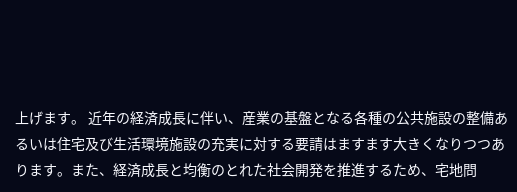上げます。 近年の経済成長に伴い、産業の基盤となる各種の公共施設の整備あるいは住宅及び生活環境施設の充実に対する要請はますます大きくなりつつあります。また、経済成長と均衡のとれた社会開発を推進するため、宅地問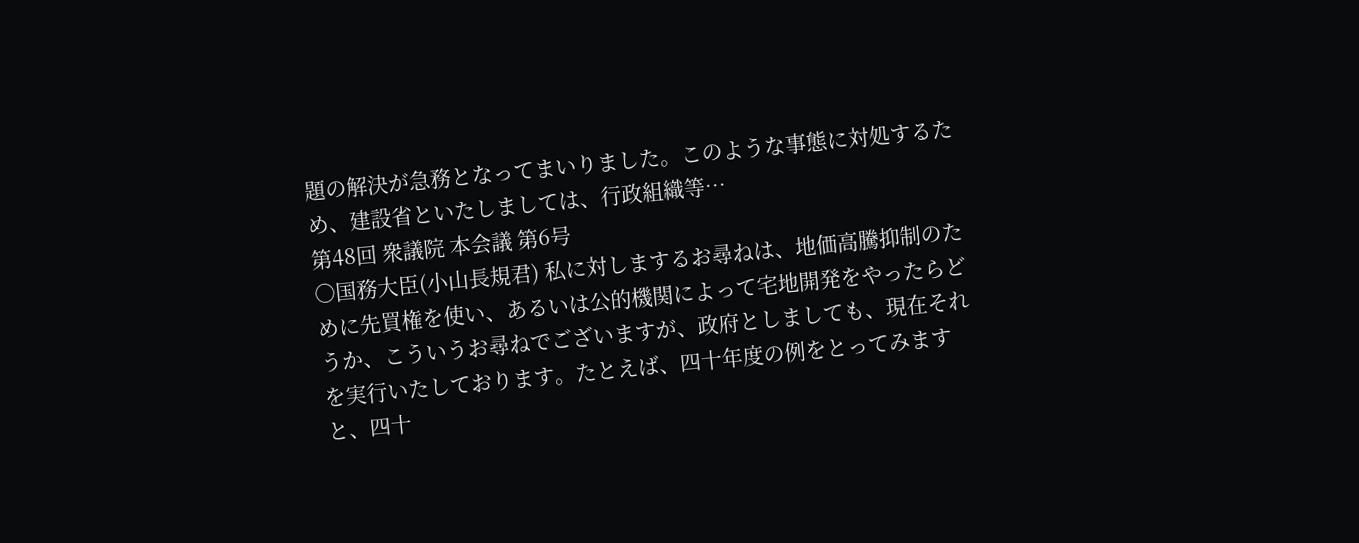題の解決が急務となってまいりました。このような事態に対処するため、建設省といたしましては、行政組織等…
第48回 衆議院 本会議 第6号
○国務大臣(小山長規君) 私に対しまするお尋ねは、地価高騰抑制のために先買権を使い、あるいは公的機関によって宅地開発をやったらどうか、こういうお尋ねでございますが、政府としましても、現在それを実行いたしております。たとえば、四十年度の例をとってみますと、四十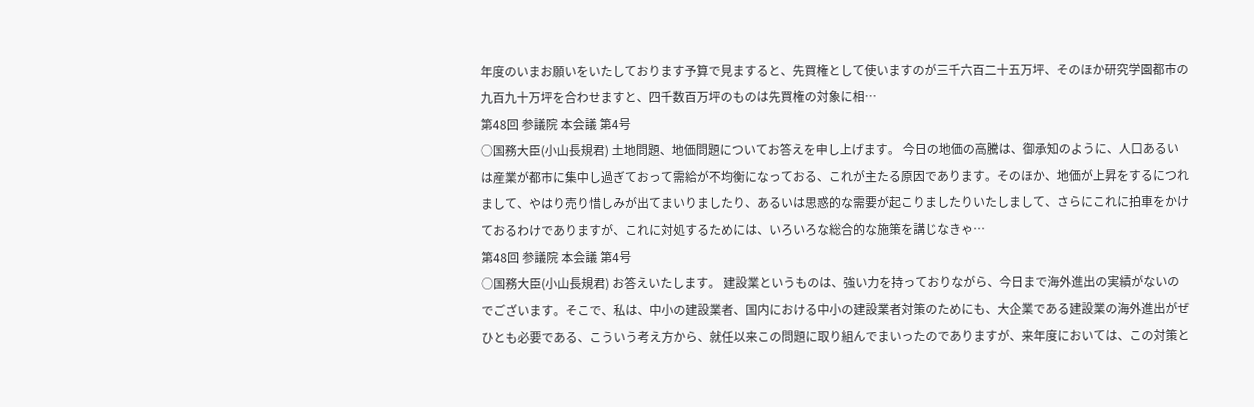年度のいまお願いをいたしております予算で見ますると、先買権として使いますのが三千六百二十五万坪、そのほか研究学園都市の九百九十万坪を合わせますと、四千数百万坪のものは先買権の対象に相…
第48回 参議院 本会議 第4号
○国務大臣(小山長規君) 土地問題、地価問題についてお答えを申し上げます。 今日の地価の高騰は、御承知のように、人口あるいは産業が都市に集中し過ぎておって需給が不均衡になっておる、これが主たる原因であります。そのほか、地価が上昇をするにつれまして、やはり売り惜しみが出てまいりましたり、あるいは思惑的な需要が起こりましたりいたしまして、さらにこれに拍車をかけておるわけでありますが、これに対処するためには、いろいろな総合的な施策を講じなきゃ…
第48回 参議院 本会議 第4号
○国務大臣(小山長規君) お答えいたします。 建設業というものは、強い力を持っておりながら、今日まで海外進出の実績がないのでございます。そこで、私は、中小の建設業者、国内における中小の建設業者対策のためにも、大企業である建設業の海外進出がぜひとも必要である、こういう考え方から、就任以来この問題に取り組んでまいったのでありますが、来年度においては、この対策と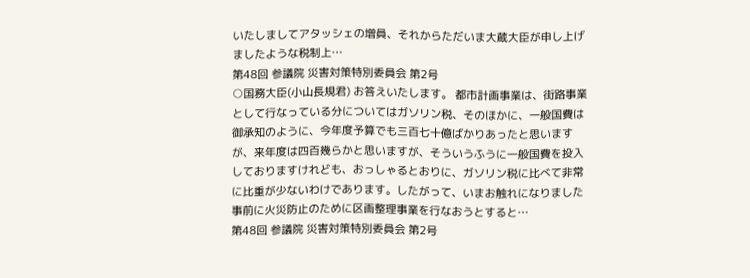いたしましてアタッシェの増員、それからただいま大蔵大臣が申し上げましたような税制上…
第48回 参議院 災害対策特別委員会 第2号
○国務大臣(小山長規君) お答えいたします。 都市計画事業は、街路事業として行なっている分についてはガソリン税、そのほかに、一般国費は御承知のように、今年度予算でも三百七十億ばかりあったと思いますが、来年度は四百幾らかと思いますが、そういうふうに一般国費を投入しておりますけれども、おっしゃるとおりに、ガソリン税に比べて非常に比重が少ないわけであります。したがって、いまお触れになりました事前に火災防止のために区画整理事業を行なおうとすると…
第48回 参議院 災害対策特別委員会 第2号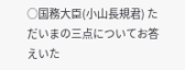○国務大臣(小山長規君) ただいまの三点についてお答えいた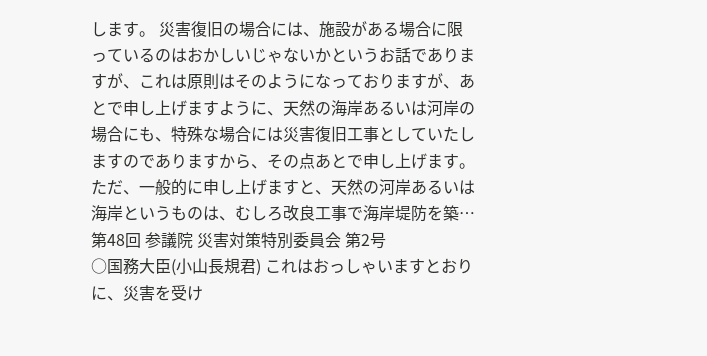します。 災害復旧の場合には、施設がある場合に限っているのはおかしいじゃないかというお話でありますが、これは原則はそのようになっておりますが、あとで申し上げますように、天然の海岸あるいは河岸の場合にも、特殊な場合には災害復旧工事としていたしますのでありますから、その点あとで申し上げます。ただ、一般的に申し上げますと、天然の河岸あるいは海岸というものは、むしろ改良工事で海岸堤防を築…
第48回 参議院 災害対策特別委員会 第2号
○国務大臣(小山長規君) これはおっしゃいますとおりに、災害を受け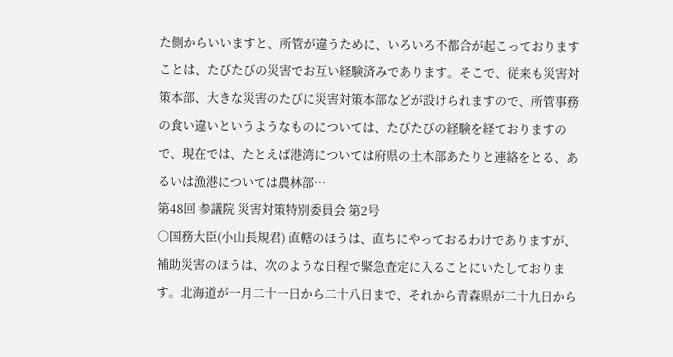た側からいいますと、所管が違うために、いろいろ不都合が起こっておりますことは、たびたびの災害でお互い経験済みであります。そこで、従来も災害対策本部、大きな災害のたびに災害対策本部などが設けられますので、所管事務の食い違いというようなものについては、たびたびの経験を経ておりますので、現在では、たとえば港湾については府県の土木部あたりと連絡をとる、あるいは漁港については農林部…
第48回 参議院 災害対策特別委員会 第2号
○国務大臣(小山長規君) 直轄のほうは、直ちにやっておるわけでありますが、補助災害のほうは、次のような日程で緊急査定に入ることにいたしております。北海道が一月二十一日から二十八日まで、それから青森県が二十九日から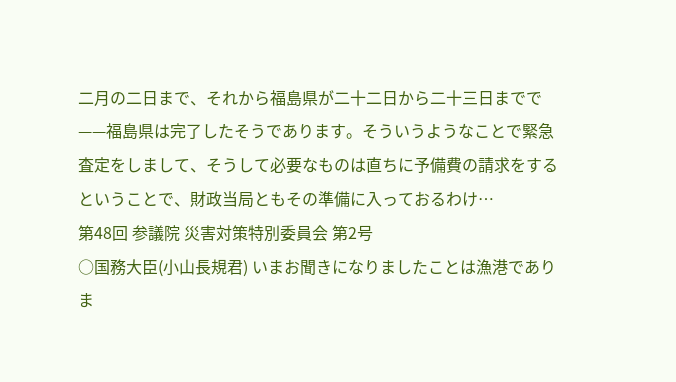二月の二日まで、それから福島県が二十二日から二十三日までで——福島県は完了したそうであります。そういうようなことで緊急査定をしまして、そうして必要なものは直ちに予備費の請求をするということで、財政当局ともその準備に入っておるわけ…
第48回 参議院 災害対策特別委員会 第2号
○国務大臣(小山長規君) いまお聞きになりましたことは漁港でありま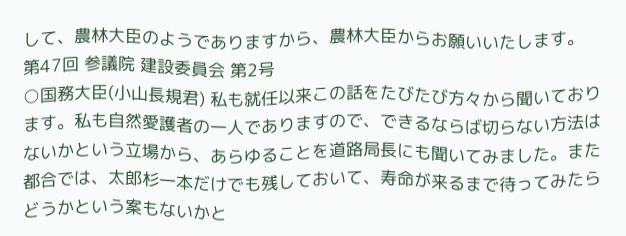して、農林大臣のようでありますから、農林大臣からお願いいたします。
第47回 参議院 建設委員会 第2号
○国務大臣(小山長規君) 私も就任以来この話をたびたび方々から聞いております。私も自然愛護者の一人でありますので、できるならば切らない方法はないかという立場から、あらゆることを道路局長にも聞いてみました。また都合では、太郎杉一本だけでも残しておいて、寿命が来るまで待ってみたらどうかという案もないかと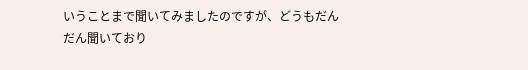いうことまで聞いてみましたのですが、どうもだんだん聞いており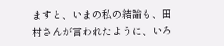ますと、いまの私の結論も、田村さんが言われたように、いろ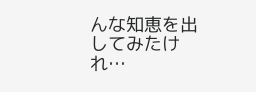んな知恵を出してみたけれ…